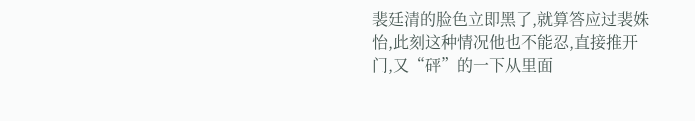裴廷清的脸色立即黑了,就算答应过裴姝怡,此刻这种情况他也不能忍,直接推开门,又“砰”的一下从里面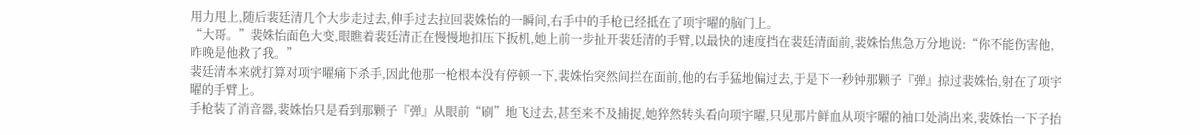用力甩上,随后裴廷清几个大步走过去,伸手过去拉回裴姝怡的一瞬间,右手中的手枪已经抵在了项宇曜的脑门上。
“大哥。”裴姝怡面色大变,眼瞧着裴廷清正在慢慢地扣压下扳机,她上前一步扯开裴廷清的手臂,以最快的速度挡在裴廷清面前,裴姝怡焦急万分地说:“你不能伤害他,昨晚是他救了我。”
裴廷清本来就打算对项宇曜痛下杀手,因此他那一枪根本没有停顿一下,裴姝怡突然间拦在面前,他的右手猛地偏过去,于是下一秒钟那颗子『弹』掠过裴姝怡,射在了项宇曜的手臂上。
手枪装了消音器,裴姝怡只是看到那颗子『弹』从眼前“刷”地飞过去,甚至来不及捕捉,她猝然转头看向项宇曜,只见那片鲜血从项宇曜的袖口处淌出来,裴姝怡一下子抬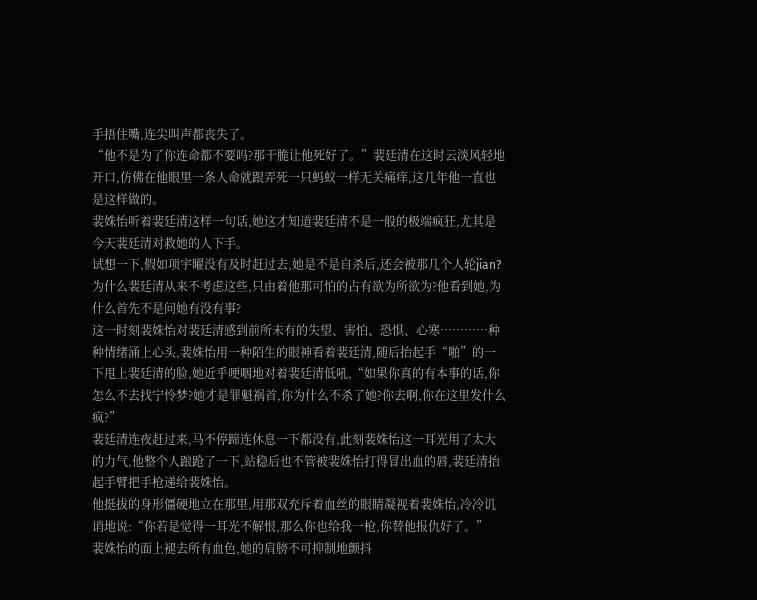手捂住嘴,连尖叫声都丧失了。
“他不是为了你连命都不要吗?那干脆让他死好了。”裴廷清在这时云淡风轻地开口,仿佛在他眼里一条人命就跟弄死一只蚂蚁一样无关痛痒,这几年他一直也是这样做的。
裴姝怡听着裴廷清这样一句话,她这才知道裴廷清不是一般的极端疯狂,尤其是今天裴廷清对救她的人下手。
试想一下,假如项宇曜没有及时赶过去,她是不是自杀后,还会被那几个人轮jian?为什么裴廷清从来不考虑这些,只由着他那可怕的占有欲为所欲为?他看到她,为什么首先不是问她有没有事?
这一时刻裴姝怡对裴廷清感到前所未有的失望、害怕、恐惧、心寒…………种种情绪涌上心头,裴姝怡用一种陌生的眼神看着裴廷清,随后抬起手“啪”的一下甩上裴廷清的脸,她近乎哽咽地对着裴廷清低吼,“如果你真的有本事的话,你怎么不去找宁怜梦?她才是罪魁祸首,你为什么不杀了她?你去啊,你在这里发什么疯?”
裴廷清连夜赶过来,马不停蹄连休息一下都没有,此刻裴姝怡这一耳光用了太大的力气,他整个人踉跄了一下,站稳后也不管被裴姝怡打得冒出血的唇,裴廷清抬起手臂把手枪递给裴姝怡。
他挺拔的身形僵硬地立在那里,用那双充斥着血丝的眼睛凝视着裴姝怡,冷冷讥诮地说:“你若是觉得一耳光不解恨,那么你也给我一枪,你替他报仇好了。”
裴姝怡的面上褪去所有血色,她的肩膀不可抑制地颤抖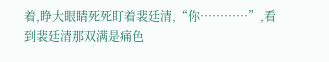着,睁大眼睛死死盯着裴廷清,“你…………”,看到裴廷清那双满是痛色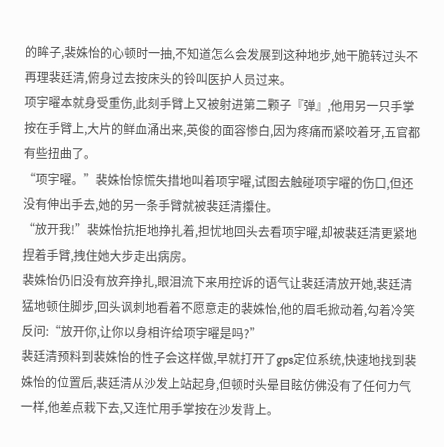的眸子,裴姝怡的心顿时一抽,不知道怎么会发展到这种地步,她干脆转过头不再理裴廷清,俯身过去按床头的铃叫医护人员过来。
项宇曜本就身受重伤,此刻手臂上又被射进第二颗子『弹』,他用另一只手掌按在手臂上,大片的鲜血涌出来,英俊的面容惨白,因为疼痛而紧咬着牙,五官都有些扭曲了。
“项宇曜。”裴姝怡惊慌失措地叫着项宇曜,试图去触碰项宇曜的伤口,但还没有伸出手去,她的另一条手臂就被裴廷清攥住。
“放开我!”裴姝怡抗拒地挣扎着,担忧地回头去看项宇曜,却被裴廷清更紧地捏着手臂,拽住她大步走出病房。
裴姝怡仍旧没有放弃挣扎,眼泪流下来用控诉的语气让裴廷清放开她,裴廷清猛地顿住脚步,回头讽刺地看着不愿意走的裴姝怡,他的眉毛掀动着,勾着冷笑反问:“放开你,让你以身相许给项宇曜是吗?”
裴廷清预料到裴姝怡的性子会这样做,早就打开了gps定位系统,快速地找到裴姝怡的位置后,裴廷清从沙发上站起身,但顿时头晕目眩仿佛没有了任何力气一样,他差点栽下去,又连忙用手掌按在沙发背上。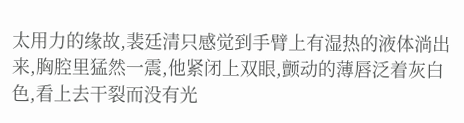太用力的缘故,裴廷清只感觉到手臂上有湿热的液体淌出来,胸腔里猛然一震,他紧闭上双眼,颤动的薄唇泛着灰白色,看上去干裂而没有光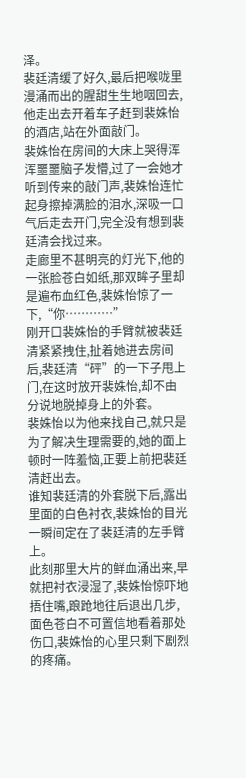泽。
裴廷清缓了好久,最后把喉咙里漫涌而出的腥甜生生地咽回去,他走出去开着车子赶到裴姝怡的酒店,站在外面敲门。
裴姝怡在房间的大床上哭得浑浑噩噩脑子发懵,过了一会她才听到传来的敲门声,裴姝怡连忙起身擦掉满脸的泪水,深吸一口气后走去开门,完全没有想到裴廷清会找过来。
走廊里不甚明亮的灯光下,他的一张脸苍白如纸,那双眸子里却是遍布血红色,裴姝怡惊了一下,“你…………”
刚开口裴姝怡的手臂就被裴廷清紧紧拽住,扯着她进去房间后,裴廷清“砰”的一下子甩上门,在这时放开裴姝怡,却不由分说地脱掉身上的外套。
裴姝怡以为他来找自己,就只是为了解决生理需要的,她的面上顿时一阵羞恼,正要上前把裴廷清赶出去。
谁知裴廷清的外套脱下后,露出里面的白色衬衣,裴姝怡的目光一瞬间定在了裴廷清的左手臂上。
此刻那里大片的鲜血涌出来,早就把衬衣浸湿了,裴姝怡惊吓地捂住嘴,踉跄地往后退出几步,面色苍白不可置信地看着那处伤口,裴姝怡的心里只剩下剧烈的疼痛。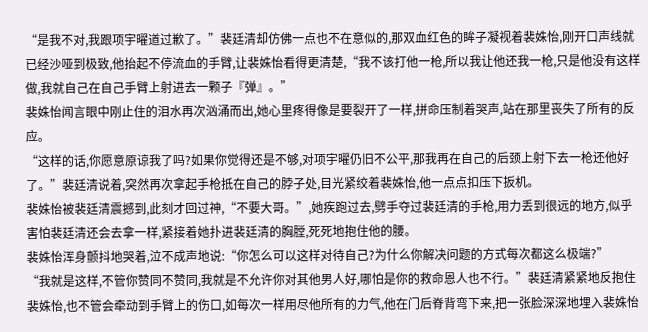“是我不对,我跟项宇曜道过歉了。”裴廷清却仿佛一点也不在意似的,那双血红色的眸子凝视着裴姝怡,刚开口声线就已经沙哑到极致,他抬起不停流血的手臂,让裴姝怡看得更清楚,“我不该打他一枪,所以我让他还我一枪,只是他没有这样做,我就自己在自己手臂上射进去一颗子『弹』。”
裴姝怡闻言眼中刚止住的泪水再次汹涌而出,她心里疼得像是要裂开了一样,拼命压制着哭声,站在那里丧失了所有的反应。
“这样的话,你愿意原谅我了吗?如果你觉得还是不够,对项宇曜仍旧不公平,那我再在自己的后颈上射下去一枪还他好了。”裴廷清说着,突然再次拿起手枪抵在自己的脖子处,目光紧绞着裴姝怡,他一点点扣压下扳机。
裴姝怡被裴廷清震撼到,此刻才回过神,“不要大哥。”,她疾跑过去,劈手夺过裴廷清的手枪,用力丢到很远的地方,似乎害怕裴廷清还会去拿一样,紧接着她扑进裴廷清的胸膛,死死地抱住他的腰。
裴姝怡浑身颤抖地哭着,泣不成声地说:“你怎么可以这样对待自己?为什么你解决问题的方式每次都这么极端?”
“我就是这样,不管你赞同不赞同,我就是不允许你对其他男人好,哪怕是你的救命恩人也不行。”裴廷清紧紧地反抱住裴姝怡,也不管会牵动到手臂上的伤口,如每次一样用尽他所有的力气,他在门后脊背弯下来,把一张脸深深地埋入裴姝怡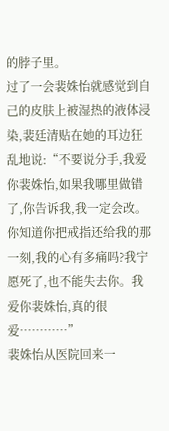的脖子里。
过了一会裴姝怡就感觉到自己的皮肤上被湿热的液体浸染,裴廷清贴在她的耳边狂乱地说:“不要说分手,我爱你裴姝怡,如果我哪里做错了,你告诉我,我一定会改。你知道你把戒指还给我的那一刻,我的心有多痛吗?我宁愿死了,也不能失去你。我爱你裴姝怡,真的很爱…………”
裴姝怡从医院回来一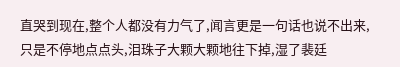直哭到现在,整个人都没有力气了,闻言更是一句话也说不出来,只是不停地点点头,泪珠子大颗大颗地往下掉,湿了裴廷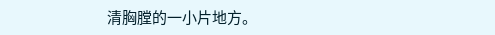清胸膛的一小片地方。